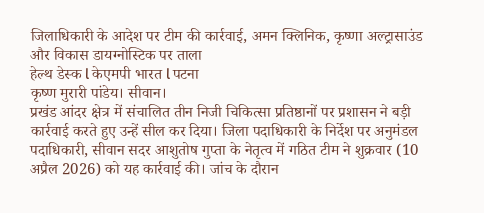जिलाधिकारी के आदेश पर टीम की कार्रवाई, अमन क्लिनिक, कृष्णा अल्ट्रासाउंड और विकास डायग्नोस्टिक पर ताला
हेल्थ डेस्क l केएमपी भारत l पटना
कृष्ण मुरारी पांडेय। सीवान।
प्रखंड आंदर क्षेत्र में संचालित तीन निजी चिकित्सा प्रतिष्ठानों पर प्रशासन ने बड़ी कार्रवाई करते हुए उन्हें सील कर दिया। जिला पदाधिकारी के निर्देश पर अनुमंडल पदाधिकारी, सीवान सदर आशुतोष गुप्ता के नेतृत्व में गठित टीम ने शुक्रवार (10 अप्रैल 2026) को यह कार्रवाई की। जांच के दौरान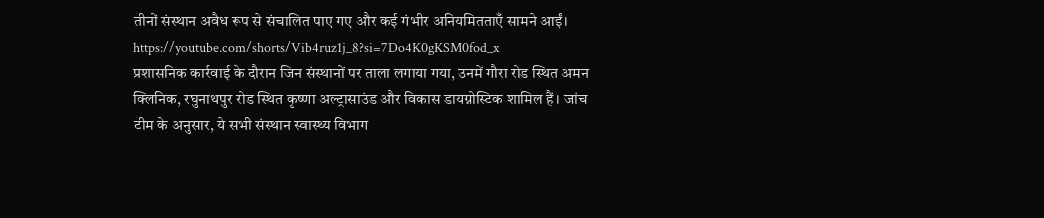तीनों संस्थान अवैध रूप से संचालित पाए गए और कई गंभीर अनियमितताएँ सामने आईं। https://youtube.com/shorts/Vib4ruz1j_8?si=7Do4K0gKSM0fod_x
प्रशासनिक कार्रवाई के दौरान जिन संस्थानों पर ताला लगाया गया, उनमें गौरा रोड स्थित अमन क्लिनिक, रघुनाथपुर रोड स्थित कृष्णा अल्ट्रासाउंड और विकास डायग्नोस्टिक शामिल हैं। जांच टीम के अनुसार, ये सभी संस्थान स्वास्थ्य विभाग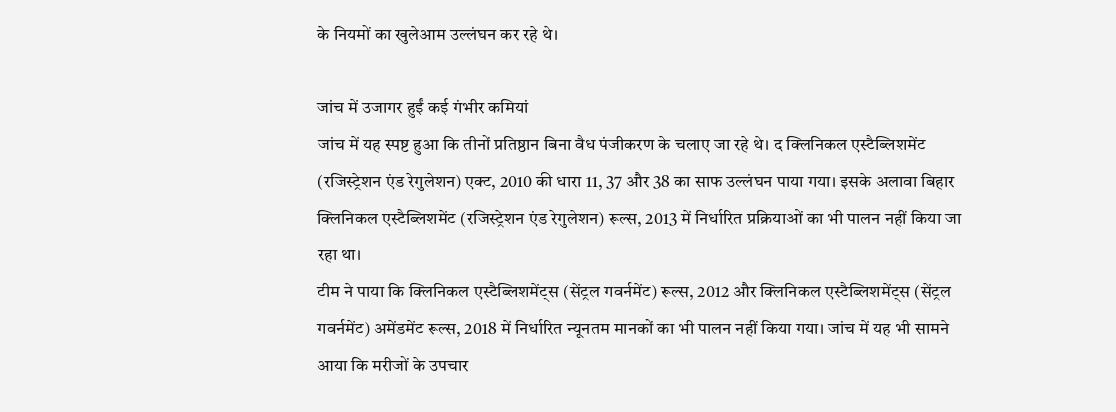के नियमों का खुलेआम उल्लंघन कर रहे थे।

जांच में उजागर हुईं कई गंभीर कमियां
जांच में यह स्पष्ट हुआ कि तीनों प्रतिष्ठान बिना वैध पंजीकरण के चलाए जा रहे थे। द क्लिनिकल एस्टैब्लिशमेंट (रजिस्ट्रेशन एंड रेगुलेशन) एक्ट, 2010 की धारा 11, 37 और 38 का साफ उल्लंघन पाया गया। इसके अलावा बिहार क्लिनिकल एस्टैब्लिशमेंट (रजिस्ट्रेशन एंड रेगुलेशन) रूल्स, 2013 में निर्धारित प्रक्रियाओं का भी पालन नहीं किया जा रहा था।
टीम ने पाया कि क्लिनिकल एस्टैब्लिशमेंट्स (सेंट्रल गवर्नमेंट) रूल्स, 2012 और क्लिनिकल एस्टैब्लिशमेंट्स (सेंट्रल गवर्नमेंट) अमेंडमेंट रूल्स, 2018 में निर्धारित न्यूनतम मानकों का भी पालन नहीं किया गया। जांच में यह भी सामने आया कि मरीजों के उपचार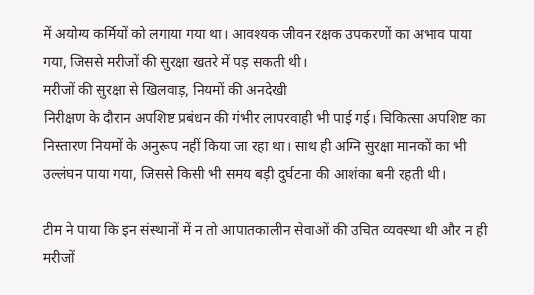में अयोग्य कर्मियों को लगाया गया था। आवश्यक जीवन रक्षक उपकरणों का अभाव पाया गया, जिससे मरीजों की सुरक्षा खतरे में पड़ सकती थी।
मरीजों की सुरक्षा से खिलवाड़, नियमों की अनदेखी
निरीक्षण के दौरान अपशिष्ट प्रबंधन की गंभीर लापरवाही भी पाई गई। चिकित्सा अपशिष्ट का निस्तारण नियमों के अनुरूप नहीं किया जा रहा था। साथ ही अग्नि सुरक्षा मानकों का भी उल्लंघन पाया गया, जिससे किसी भी समय बड़ी दुर्घटना की आशंका बनी रहती थी।

टीम ने पाया कि इन संस्थानों में न तो आपातकालीन सेवाओं की उचित व्यवस्था थी और न ही मरीजों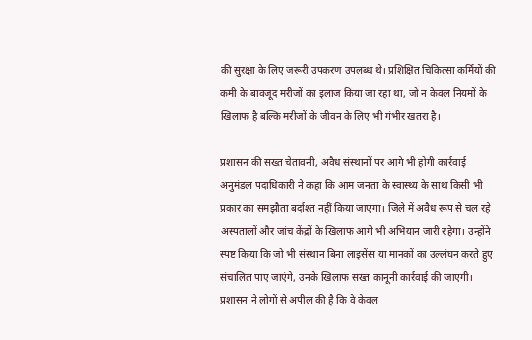की सुरक्षा के लिए जरूरी उपकरण उपलब्ध थे। प्रशिक्षित चिकित्सा कर्मियों की कमी के बावजूद मरीजों का इलाज किया जा रहा था, जो न केवल नियमों के खिलाफ है बल्कि मरीजों के जीवन के लिए भी गंभीर खतरा है।

प्रशासन की सख्त चेतावनी, अवैध संस्थानों पर आगे भी होगी कार्रवाई
अनुमंडल पदाधिकारी ने कहा कि आम जनता के स्वास्थ्य के साथ किसी भी प्रकार का समझौता बर्दाश्त नहीं किया जाएगा। जिले में अवैध रूप से चल रहे अस्पतालों और जांच केंद्रों के खिलाफ आगे भी अभियान जारी रहेगा। उन्होंने स्पष्ट किया कि जो भी संस्थान बिना लाइसेंस या मानकों का उल्लंघन करते हुए संचालित पाए जाएंगे, उनके खिलाफ सख्त कानूनी कार्रवाई की जाएगी।
प्रशासन ने लोगों से अपील की है कि वे केवल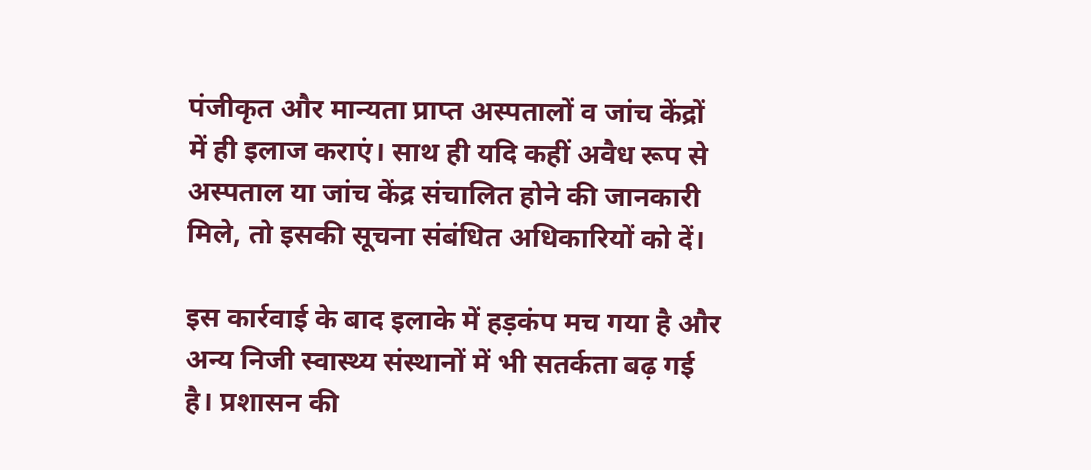पंजीकृत और मान्यता प्राप्त अस्पतालों व जांच केंद्रों में ही इलाज कराएं। साथ ही यदि कहीं अवैध रूप से अस्पताल या जांच केंद्र संचालित होने की जानकारी मिले, तो इसकी सूचना संबंधित अधिकारियों को दें।

इस कार्रवाई के बाद इलाके में हड़कंप मच गया है और अन्य निजी स्वास्थ्य संस्थानों में भी सतर्कता बढ़ गई है। प्रशासन की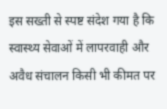इस सख्ती से स्पष्ट संदेश गया है कि स्वास्थ्य सेवाओं में लापरवाही और अवैध संचालन किसी भी कीमत पर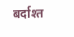बर्दाश्त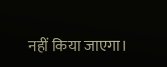नहीं किया जाएगा।